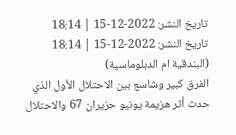تاريخ النشر: 2022-12-15 | 18:14
تاريخ النشر: 2022-12-15 | 18:14
(البندقية ام الدبلوماسية)
الفرق كبير وشاسع بين الاحتلال الأول الذي حدث أثر هزيمة يونيو حزيران 67 والاحتلال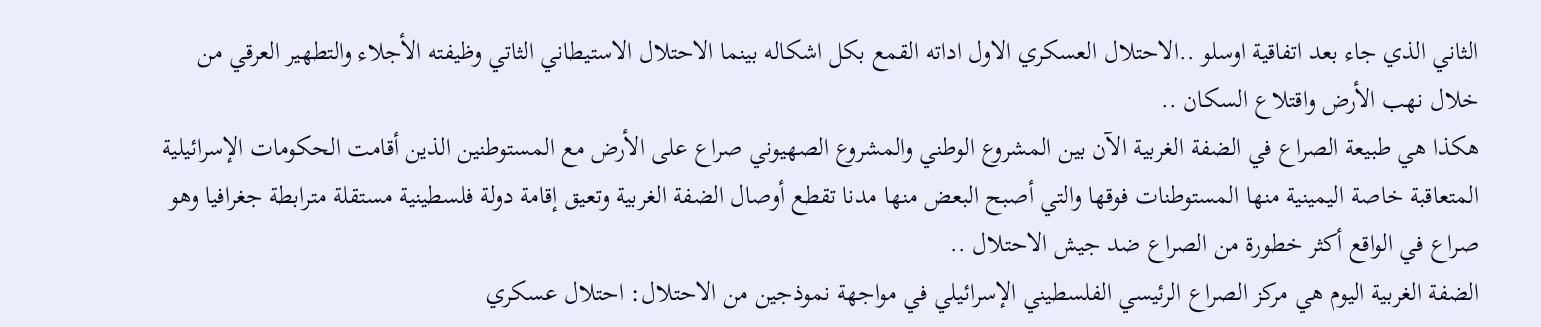الثاني الذي جاء بعد اتفاقية اوسلو ..الاحتلال العسكري الاول اداته القمع بكل اشكاله بينما الاحتلال الاستيطاني الثاتي وظيفته الأجلاء والتطهير العرقي من خلال نهب الأرض واقتلاع السكان ..
هكذا هي طبيعة الصراع في الضفة الغربية الآن بين المشروع الوطني والمشروع الصهيوني صراع على الأرض مع المستوطنين الذين أقامت الحكومات الإسرائيلية المتعاقبة خاصة اليمينية منها المستوطنات فوقها والتي أصبح البعض منها مدنا تقطع أوصال الضفة الغربية وتعيق إقامة دولة فلسطينية مستقلة مترابطة جغرافيا وهو صراع في الواقع أكثر خطورة من الصراع ضد جيش الاحتلال ..
الضفة الغربية اليوم هي مركز الصراع الرئيسي الفلسطيني الإسرائيلي في مواجهة نموذجين من الاحتلال: احتلال عسكري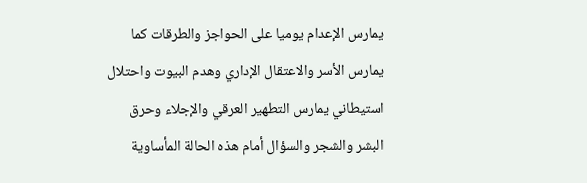يمارس الإعدام يوميا على الحواجز والطرقات كما يمارس الأسر والاعتقال الإداري وهدم البيوت واحتلال استيطاني يمارس التطهير العرقي والإجلاء وحرق البشر والشجر والسؤال أمام هذه الحالة المأساوية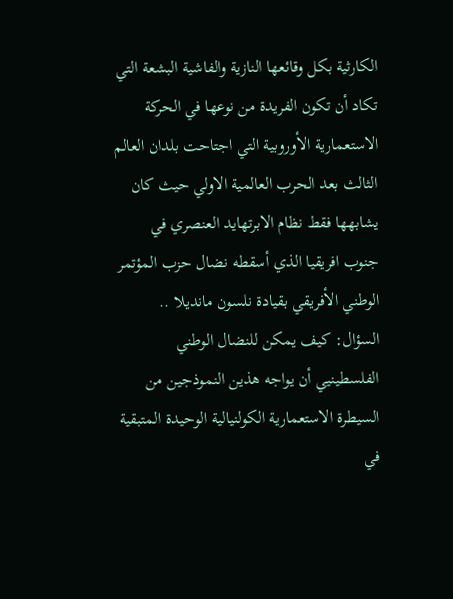الكارثية بكل وقائعها النازية والفاشية البشعة التي تكاد أن تكون الفريدة من نوعها في الحركة الاستعمارية الأوروبية التي اجتاحت بلدان العالم الثالث بعد الحرب العالمية الاولي حيث كان يشابهها فقط نظام الابرتهايد العنصري في جنوب افريقيا الذي أسقطه نضال حزب المؤتمر الوطني الأفريقي بقيادة نلسون مانديلا ..
السؤال: كيف يمكن للنضال الوطني الفلسطينيي أن يواجه هذين النموذجين من السيطرة الاستعمارية الكولنيالية الوحيدة المتبقية في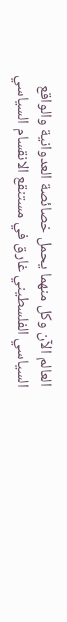العالم الآن وكل منهما يحمل خصائصة العدوانية والواقع السياسي الفلسطيني غارق في مستنقع الانقسام السياسي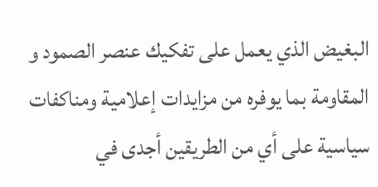البغيض الذي يعمل على تفكيك عنصر الصمود و المقاومة بما يوفره من مزايدات إعلامية ومناكفات سياسية على أي من الطريقين أجدى في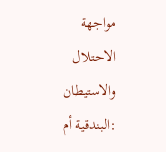مواجهة الاحتلال والاستيطان :البندقية أم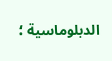الدبلوماسية ؛